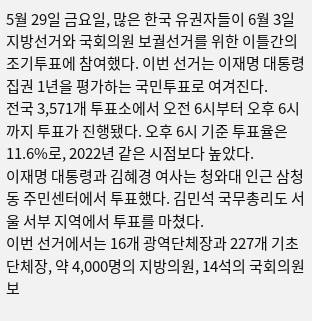5월 29일 금요일, 많은 한국 유권자들이 6월 3일 지방선거와 국회의원 보궐선거를 위한 이틀간의 조기투표에 참여했다. 이번 선거는 이재명 대통령 집권 1년을 평가하는 국민투표로 여겨진다.
전국 3,571개 투표소에서 오전 6시부터 오후 6시까지 투표가 진행됐다. 오후 6시 기준 투표율은 11.6%로, 2022년 같은 시점보다 높았다.
이재명 대통령과 김혜경 여사는 청와대 인근 삼청동 주민센터에서 투표했다. 김민석 국무총리도 서울 서부 지역에서 투표를 마쳤다.
이번 선거에서는 16개 광역단체장과 227개 기초단체장, 약 4,000명의 지방의원, 14석의 국회의원 보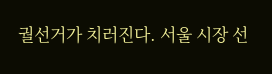궐선거가 치러진다. 서울 시장 선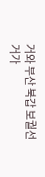거와 부산 북갑 보궐선거가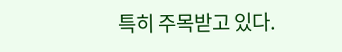특히 주목받고 있다.